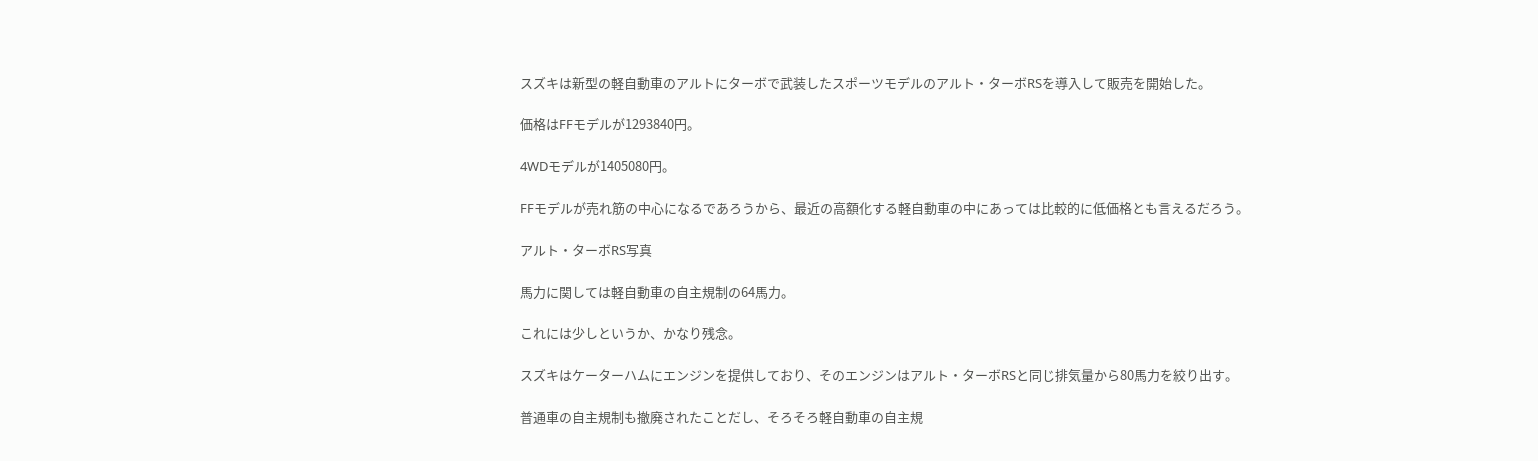スズキは新型の軽自動車のアルトにターボで武装したスポーツモデルのアルト・ターボRSを導入して販売を開始した。

価格はFFモデルが1293840円。

4WDモデルが1405080円。

FFモデルが売れ筋の中心になるであろうから、最近の高額化する軽自動車の中にあっては比較的に低価格とも言えるだろう。

アルト・ターボRS写真

馬力に関しては軽自動車の自主規制の64馬力。

これには少しというか、かなり残念。

スズキはケーターハムにエンジンを提供しており、そのエンジンはアルト・ターボRSと同じ排気量から80馬力を絞り出す。

普通車の自主規制も撤廃されたことだし、そろそろ軽自動車の自主規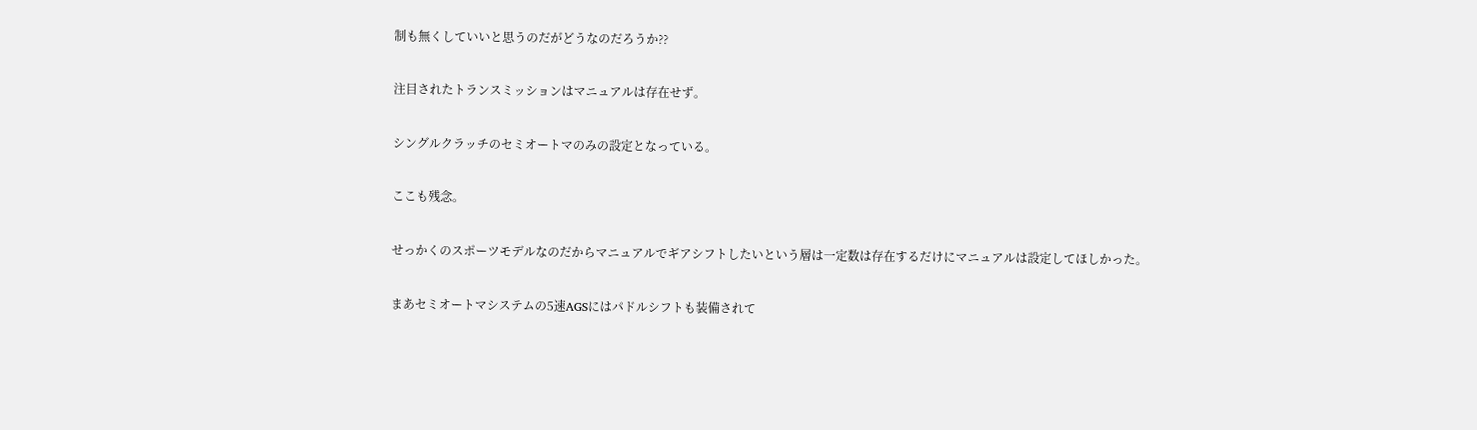制も無くしていいと思うのだがどうなのだろうか??

注目されたトランスミッションはマニュアルは存在せず。

シングルクラッチのセミオートマのみの設定となっている。

ここも残念。

せっかくのスポーツモデルなのだからマニュアルでギアシフトしたいという層は一定数は存在するだけにマニュアルは設定してほしかった。

まあセミオートマシステムの5速AGSにはパドルシフトも装備されて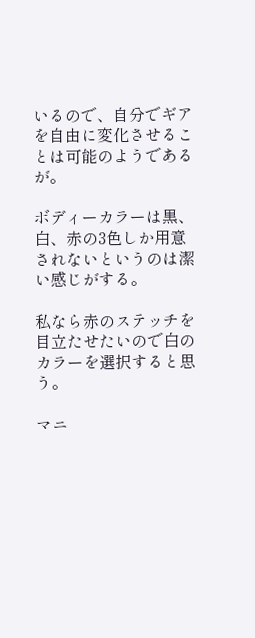いるので、自分でギアを自由に変化させることは可能のようであるが。

ボディーカラーは黒、白、赤の3色しか用意されないというのは潔い感じがする。

私なら赤のステッチを目立たせたいので白のカラーを選択すると思う。

マニ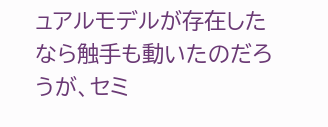ュアルモデルが存在したなら触手も動いたのだろうが、セミ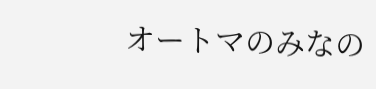オートマのみなの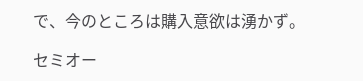で、今のところは購入意欲は湧かず。

セミオー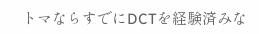トマならすでにDCTを経験済みな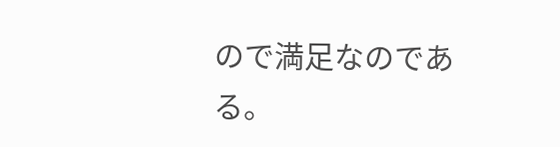ので満足なのである。